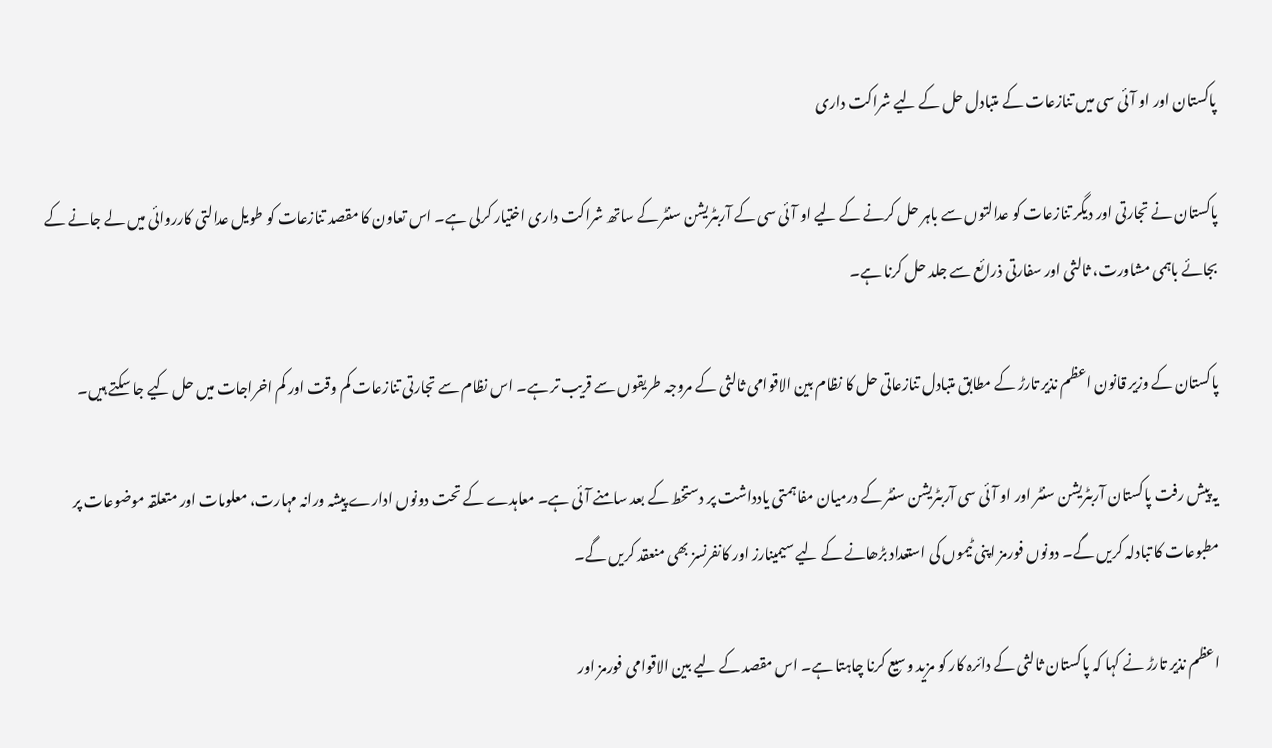پاکستان اور او آئی سی میں تنازعات کے متبادل حل کے لیے شراکت داری

پاکستان نے تجارتی اور دیگر تنازعات کو عدالتوں سے باہر حل کرنے کے لیے او آئی سی کے آربٹریشن سنٹر کے ساتھ شراکت داری اختیار کرلی ہے۔ اس تعاون کا مقصد تنازعات کو طویل عدالتی کارروائی میں لے جانے کے بجائے باہمی مشاورت، ثالثی اور سفارتی ذرائع سے جلد حل کرنا ہے۔

پاکستان کے وزیر قانون اعظم نذیر تارڑ کے مطابق متبادل تنازعاتی حل کا نظام بین الاقوامی ثالثی کے مروجہ طریقوں سے قریب تر ہے۔ اس نظام سے تجارتی تنازعات کم وقت اور کم اخراجات میں حل کیے جا سکتے ہیں۔

یہ پیش رفت پاکستان آربٹریشن سنٹر اور او آئی سی آربٹریشن سنٹر کے درمیان مفاہمتی یادداشت پر دستخط کے بعد سامنے آئی ہے۔ معاہدے کے تحت دونوں ادارے پیشہ ورانہ مہارت، معلومات اور متعلقہ موضوعات پر مطبوعات کا تبادلہ کریں گے۔ دونوں فورمز اپنی ٹیموں کی استعداد بڑھانے کے لیے سیمینارز اور کانفرنسز بھی منعقد کریں گے۔

اعظم نذیر تارڑ نے کہا کہ پاکستان ثالثی کے دائرہ کار کو مزید وسیع کرنا چاہتا ہے۔ اس مقصد کے لیے بین الاقوامی فورمز اور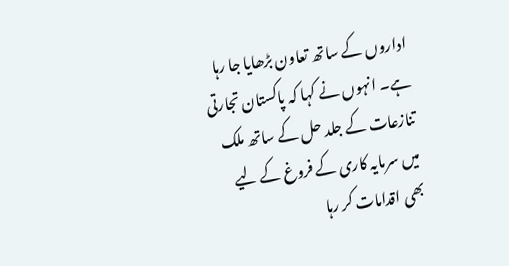اداروں کے ساتھ تعاون بڑھایا جا رہا ہے۔ انہوں نے کہا کہ پاکستان تجارتی تنازعات کے جلد حل کے ساتھ ملک میں سرمایہ کاری کے فروغ کے لیے بھی اقدامات کر رہا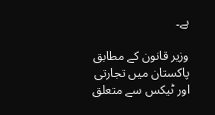ہے۔

وزیر قانون کے مطابق پاکستان میں تجارتی اور ٹیکس سے متعلق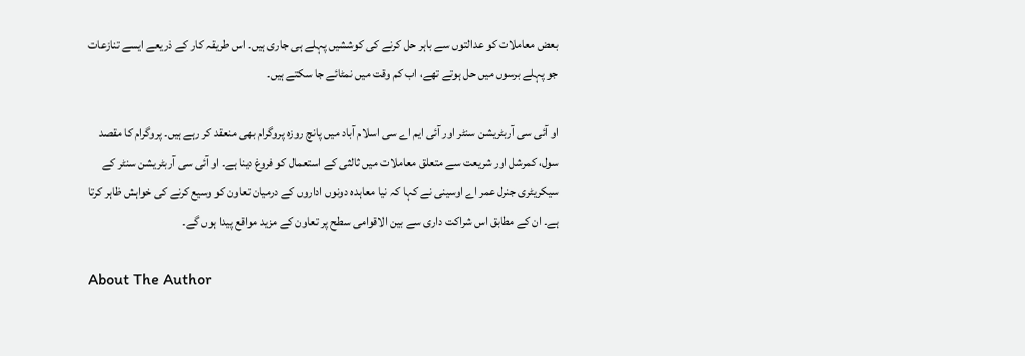بعض معاملات کو عدالتوں سے باہر حل کرنے کی کوششیں پہلے ہی جاری ہیں۔ اس طریقہ کار کے ذریعے ایسے تنازعات جو پہلے برسوں میں حل ہوتے تھے، اب کم وقت میں نمٹائے جا سکتے ہیں۔

او آئی سی آربٹریشن سنٹر اور آئی ایم اے سی اسلام آباد میں پانچ روزہ پروگرام بھی منعقد کر رہے ہیں۔ پروگرام کا مقصد سول، کمرشل اور شریعت سے متعلق معاملات میں ثالثی کے استعمال کو فروغ دینا ہے۔ او آئی سی آربٹریشن سنٹر کے سیکریٹری جنرل عمر اے اوسینی نے کہا کہ نیا معاہدہ دونوں اداروں کے درمیان تعاون کو وسیع کرنے کی خواہش ظاہر کرتا ہے۔ ان کے مطابق اس شراکت داری سے بین الاقوامی سطح پر تعاون کے مزید مواقع پیدا ہوں گے۔

About The Author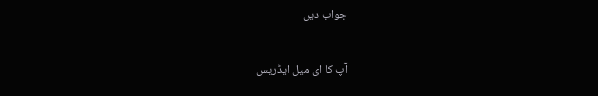جواب دیں

آپ کا ای میل ایڈریس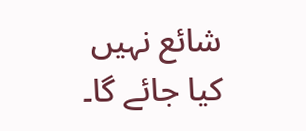شائع نہیں کیا جائے گا۔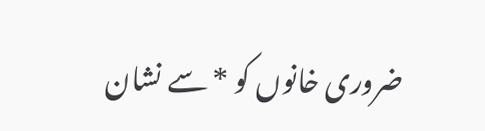ضروری خانوں کو * سے نشان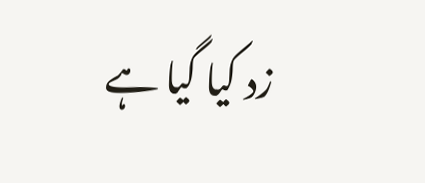زد کیا گیا ہے